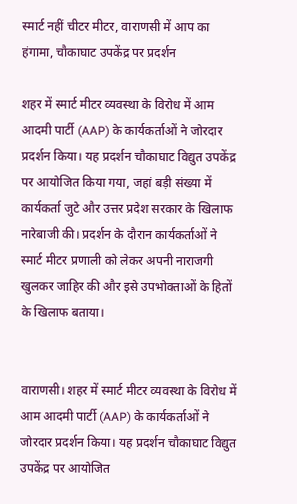स्मार्ट नहीं चीटर मीटर, वाराणसी में आप का हंगामा, चौकाघाट उपकेंद्र पर प्रदर्शन

शहर में स्मार्ट मीटर व्यवस्था के विरोध में आम आदमी पार्टी (AAP) के कार्यकर्ताओं ने जोरदार प्रदर्शन किया। यह प्रदर्शन चौकाघाट विद्युत उपकेंद्र पर आयोजित किया गया, जहां बड़ी संख्या में कार्यकर्ता जुटे और उत्तर प्रदेश सरकार के खिलाफ नारेबाजी की। प्रदर्शन के दौरान कार्यकर्ताओं ने स्मार्ट मीटर प्रणाली को लेकर अपनी नाराजगी खुलकर जाहिर की और इसे उपभोक्ताओं के हितों के खिलाफ बताया।


वाराणसी। शहर में स्मार्ट मीटर व्यवस्था के विरोध में आम आदमी पार्टी (AAP) के कार्यकर्ताओं ने जोरदार प्रदर्शन किया। यह प्रदर्शन चौकाघाट विद्युत उपकेंद्र पर आयोजित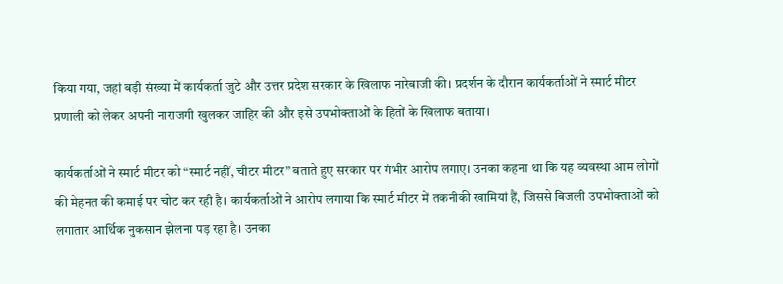किया गया, जहां बड़ी संख्या में कार्यकर्ता जुटे और उत्तर प्रदेश सरकार के खिलाफ नारेबाजी की। प्रदर्शन के दौरान कार्यकर्ताओं ने स्मार्ट मीटर प्रणाली को लेकर अपनी नाराजगी खुलकर जाहिर की और इसे उपभोक्ताओं के हितों के खिलाफ बताया।

कार्यकर्ताओं ने स्मार्ट मीटर को “स्मार्ट नहीं, चीटर मीटर” बताते हुए सरकार पर गंभीर आरोप लगाए। उनका कहना था कि यह व्यवस्था आम लोगों की मेहनत की कमाई पर चोट कर रही है। कार्यकर्ताओं ने आरोप लगाया कि स्मार्ट मीटर में तकनीकी खामियां हैं, जिससे बिजली उपभोक्ताओं को लगातार आर्थिक नुकसान झेलना पड़ रहा है। उनका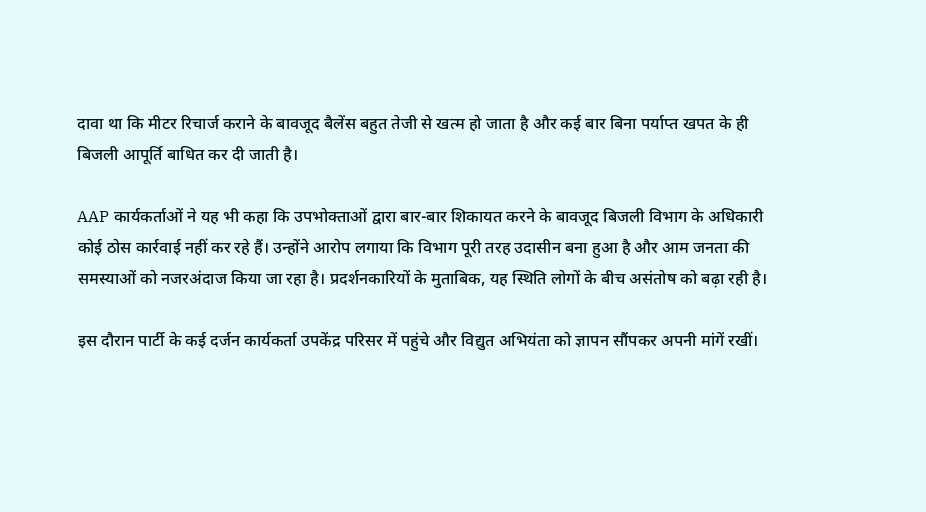दावा था कि मीटर रिचार्ज कराने के बावजूद बैलेंस बहुत तेजी से खत्म हो जाता है और कई बार बिना पर्याप्त खपत के ही बिजली आपूर्ति बाधित कर दी जाती है।

AAP कार्यकर्ताओं ने यह भी कहा कि उपभोक्ताओं द्वारा बार-बार शिकायत करने के बावजूद बिजली विभाग के अधिकारी कोई ठोस कार्रवाई नहीं कर रहे हैं। उन्होंने आरोप लगाया कि विभाग पूरी तरह उदासीन बना हुआ है और आम जनता की समस्याओं को नजरअंदाज किया जा रहा है। प्रदर्शनकारियों के मुताबिक, यह स्थिति लोगों के बीच असंतोष को बढ़ा रही है।

इस दौरान पार्टी के कई दर्जन कार्यकर्ता उपकेंद्र परिसर में पहुंचे और विद्युत अभियंता को ज्ञापन सौंपकर अपनी मांगें रखीं।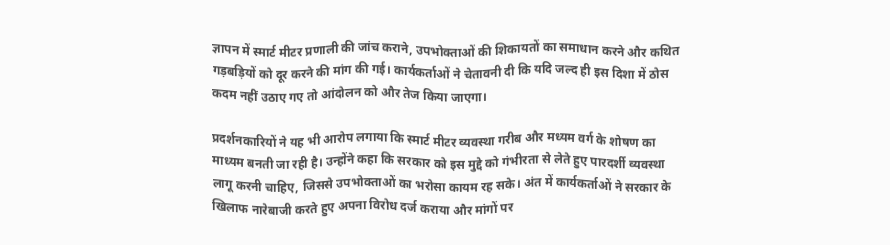ज्ञापन में स्मार्ट मीटर प्रणाली की जांच कराने, उपभोक्ताओं की शिकायतों का समाधान करने और कथित गड़बड़ियों को दूर करने की मांग की गई। कार्यकर्ताओं ने चेतावनी दी कि यदि जल्द ही इस दिशा में ठोस कदम नहीं उठाए गए तो आंदोलन को और तेज किया जाएगा।

प्रदर्शनकारियों ने यह भी आरोप लगाया कि स्मार्ट मीटर व्यवस्था गरीब और मध्यम वर्ग के शोषण का माध्यम बनती जा रही है। उन्होंने कहा कि सरकार को इस मुद्दे को गंभीरता से लेते हुए पारदर्शी व्यवस्था लागू करनी चाहिए, जिससे उपभोक्ताओं का भरोसा कायम रह सके। अंत में कार्यकर्ताओं ने सरकार के खिलाफ नारेबाजी करते हुए अपना विरोध दर्ज कराया और मांगों पर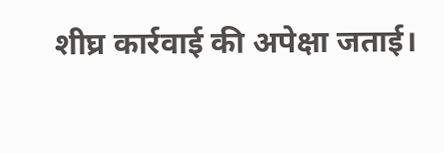शीघ्र कार्रवाई की अपेक्षा जताई।